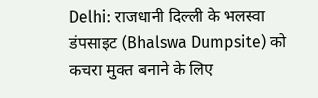Delhi: राजधानी दिल्ली के भलस्वा डंपसाइट (Bhalswa Dumpsite) को कचरा मुक्त बनाने के लिए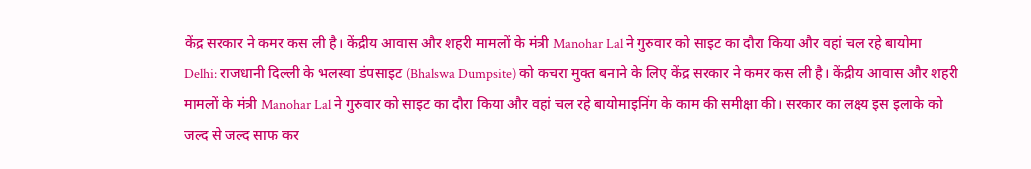केंद्र सरकार ने कमर कस ली है। केंद्रीय आवास और शहरी मामलों के मंत्री Manohar Lal ने गुरुवार को साइट का दौरा किया और वहां चल रहे बायोमा
Delhi: राजधानी दिल्ली के भलस्वा डंपसाइट (Bhalswa Dumpsite) को कचरा मुक्त बनाने के लिए केंद्र सरकार ने कमर कस ली है। केंद्रीय आवास और शहरी मामलों के मंत्री Manohar Lal ने गुरुवार को साइट का दौरा किया और वहां चल रहे बायोमाइनिंग के काम की समीक्षा की। सरकार का लक्ष्य इस इलाके को जल्द से जल्द साफ कर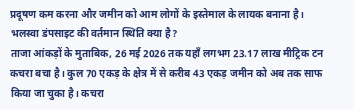प्रदूषण कम करना और जमीन को आम लोगों के इस्तेमाल के लायक बनाना है।
भलस्वा डंपसाइट की वर्तमान स्थिति क्या है?
ताजा आंकड़ों के मुताबिक, 26 मई 2026 तक यहाँ लगभग 23.17 लाख मीट्रिक टन कचरा बचा है। कुल 70 एकड़ के क्षेत्र में से करीब 43 एकड़ जमीन को अब तक साफ किया जा चुका है। कचरा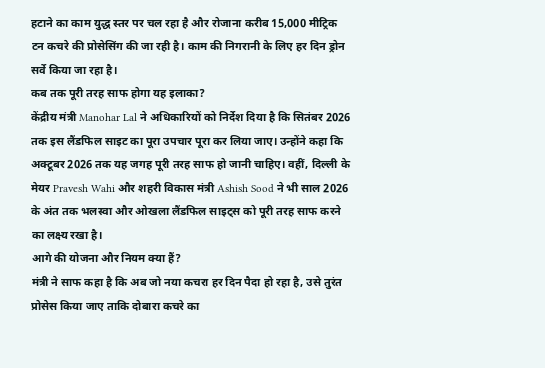हटाने का काम युद्ध स्तर पर चल रहा है और रोजाना करीब 15,000 मीट्रिक टन कचरे की प्रोसेसिंग की जा रही है। काम की निगरानी के लिए हर दिन ड्रोन सर्वे किया जा रहा है।
कब तक पूरी तरह साफ होगा यह इलाका?
केंद्रीय मंत्री Manohar Lal ने अधिकारियों को निर्देश दिया है कि सितंबर 2026 तक इस लैंडफिल साइट का पूरा उपचार पूरा कर लिया जाए। उन्होंने कहा कि अक्टूबर 2026 तक यह जगह पूरी तरह साफ हो जानी चाहिए। वहीं, दिल्ली के मेयर Pravesh Wahi और शहरी विकास मंत्री Ashish Sood ने भी साल 2026 के अंत तक भलस्वा और ओखला लैंडफिल साइट्स को पूरी तरह साफ करने का लक्ष्य रखा है।
आगे की योजना और नियम क्या हैं?
मंत्री ने साफ कहा है कि अब जो नया कचरा हर दिन पैदा हो रहा है, उसे तुरंत प्रोसेस किया जाए ताकि दोबारा कचरे का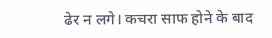ढेर न लगे। कचरा साफ होने के बाद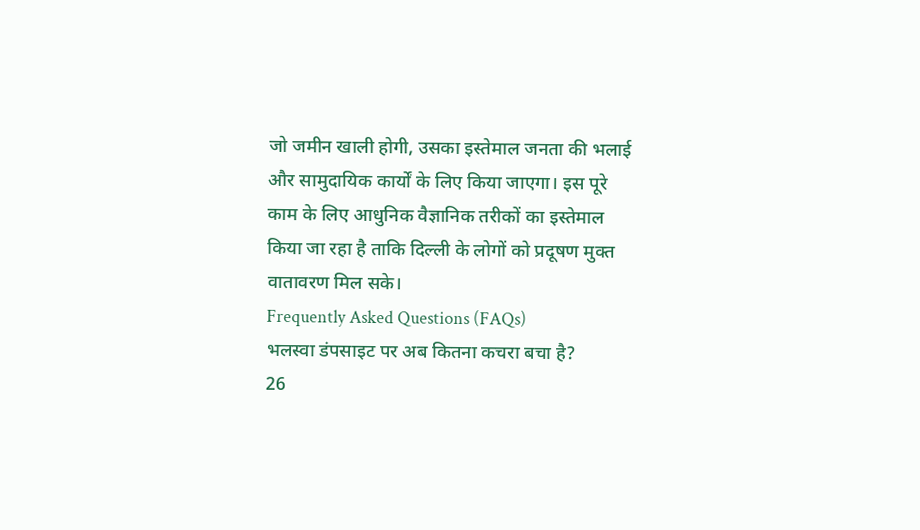जो जमीन खाली होगी, उसका इस्तेमाल जनता की भलाई और सामुदायिक कार्यों के लिए किया जाएगा। इस पूरे काम के लिए आधुनिक वैज्ञानिक तरीकों का इस्तेमाल किया जा रहा है ताकि दिल्ली के लोगों को प्रदूषण मुक्त वातावरण मिल सके।
Frequently Asked Questions (FAQs)
भलस्वा डंपसाइट पर अब कितना कचरा बचा है?
26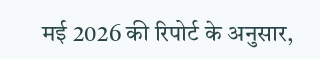मई 2026 की रिपोर्ट के अनुसार,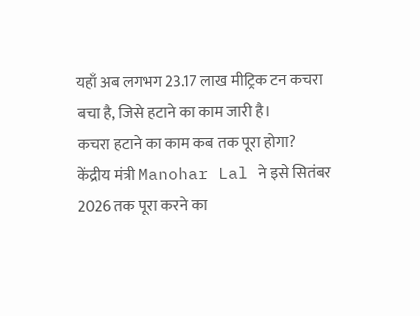यहाँ अब लगभग 23.17 लाख मीट्रिक टन कचरा बचा है, जिसे हटाने का काम जारी है।
कचरा हटाने का काम कब तक पूरा होगा?
केंद्रीय मंत्री Manohar Lal ने इसे सितंबर 2026 तक पूरा करने का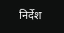निर्देश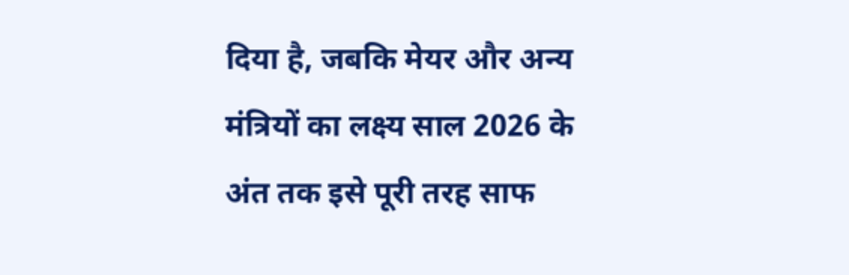दिया है, जबकि मेयर और अन्य मंत्रियों का लक्ष्य साल 2026 के अंत तक इसे पूरी तरह साफ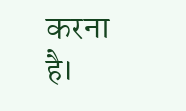करना है।